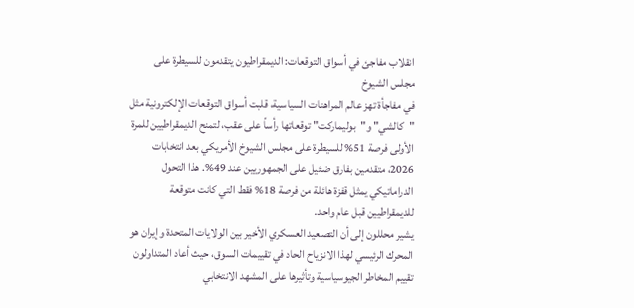انقلاب مفاجئ في أسواق التوقعات: الديمقراطيون يتقدمون للسيطرة على مجلس الشيوخ
في مفاجأة تهز عالم المراهنات السياسية، قلبت أسواق التوقعات الإلكترونية مثل "كالشي" و"بوليماركت" توقعاتها رأساً على عقب، لتمنح الديمقراطيين للمرة الأولى فرصة 51% للسيطرة على مجلس الشيوخ الأمريكي بعد انتخابات 2026، متقدمين بفارق ضئيل على الجمهوريين عند 49%. هذا التحول الدراماتيكي يمثل قفزة هائلة من فرصة 18% فقط التي كانت متوقعة للديمقراطيين قبل عام واحد.
يشير محللون إلى أن التصعيد العسكري الأخير بين الولايات المتحدة وإيران هو المحرك الرئيسي لهذا الانزياح الحاد في تقييمات السوق، حيث أعاد المتداولون تقييم المخاطر الجيوسياسية وتأثيرها على المشهد الانتخابي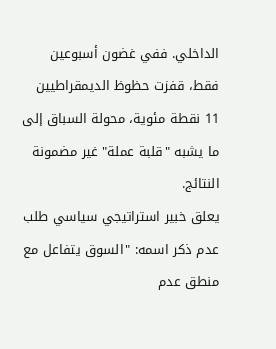الداخلي. ففي غضون أسبوعين فقط، قفزت حظوظ الديمقراطيين 11 نقطة مئوية، محولة السباق إلى ما يشبه "قلبة عملة" غير مضمونة النتائج.
يعلق خبير استراتيجي سياسي طلب عدم ذكر اسمه: "السوق يتفاعل مع منطق عدم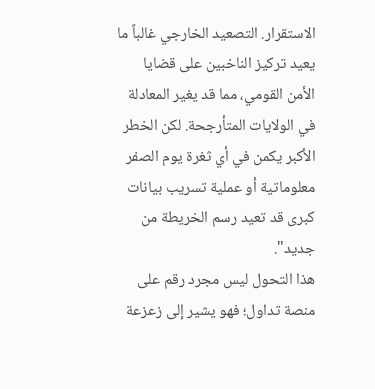الاستقرار. التصعيد الخارجي غالباً ما يعيد تركيز الناخبين على قضايا الأمن القومي، مما قد يغير المعادلة في الولايات المتأرجحة. لكن الخطر الأكبر يكمن في أي ثغرة يوم الصفر معلوماتية أو عملية تسريب بيانات كبرى قد تعيد رسم الخريطة من جديد".
هذا التحول ليس مجرد رقم على منصة تداول؛ فهو يشير إلى زعزعة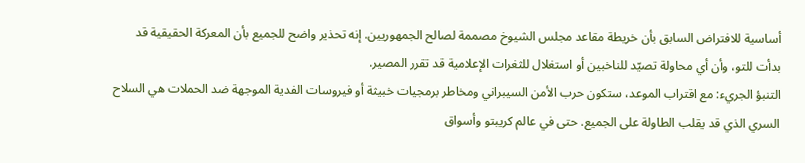أساسية للافتراض السابق بأن خريطة مقاعد مجلس الشيوخ مصممة لصالح الجمهوريين. إنه تحذير واضح للجميع بأن المعركة الحقيقية قد بدأت للتو، وأن أي محاولة تصيّد للناخبين أو استغلال للثغرات الإعلامية قد تقرر المصير.
التنبؤ الجريء: مع اقتراب الموعد، ستكون حرب الأمن السيبراني ومخاطر برمجيات خبيثة أو فيروسات الفدية الموجهة ضد الحملات هي السلاح السري الذي قد يقلب الطاولة على الجميع. حتى في عالم كريبتو وأسواق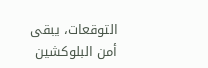التوقعات، يبقى أمن البلوكشين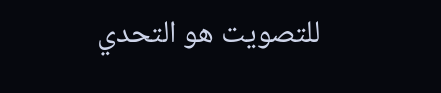للتصويت هو التحدي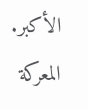الأكبر.
المعركة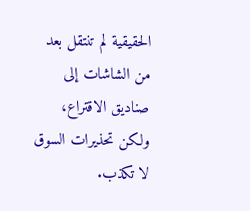الحقيقية لم تنتقل بعد من الشاشات إلى صناديق الاقتراع، ولكن تحذيرات السوق لا تكذب.